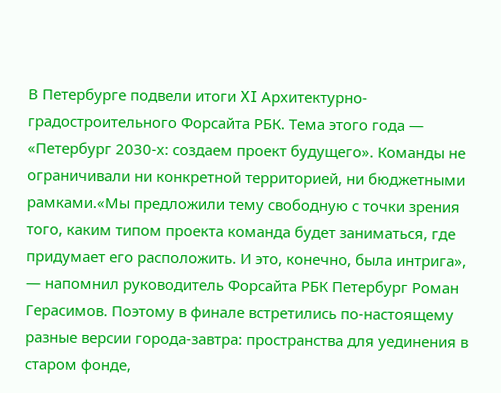В Петербурге подвели итоги XI Архитектурно-градостроительного Форсайта РБК. Тема этого года — «Петербург 2030-х: создаем проект будущего». Команды не ограничивали ни конкретной территорией, ни бюджетными рамками.«Мы предложили тему свободную с точки зрения того, каким типом проекта команда будет заниматься, где придумает его расположить. И это, конечно, была интрига», — напомнил руководитель Форсайта РБК Петербург Роман Герасимов. Поэтому в финале встретились по-настоящему разные версии города-завтра: пространства для уединения в старом фонде,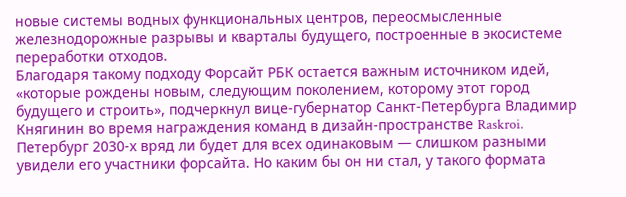новые системы водных функциональных центров, переосмысленные железнодорожные разрывы и кварталы будущего, построенные в экосистеме переработки отходов.
Благодаря такому подходу Форсайт РБК остается важным источником идей, «которые рождены новым, следующим поколением, которому этот город будущего и строить», подчеркнул вице-губернатор Санкт-Петербурга Владимир Княгинин во время награждения команд в дизайн-пространстве Raskroi. Петербург 2030-х вряд ли будет для всех одинаковым — слишком разными увидели его участники форсайта. Но каким бы он ни стал, у такого формата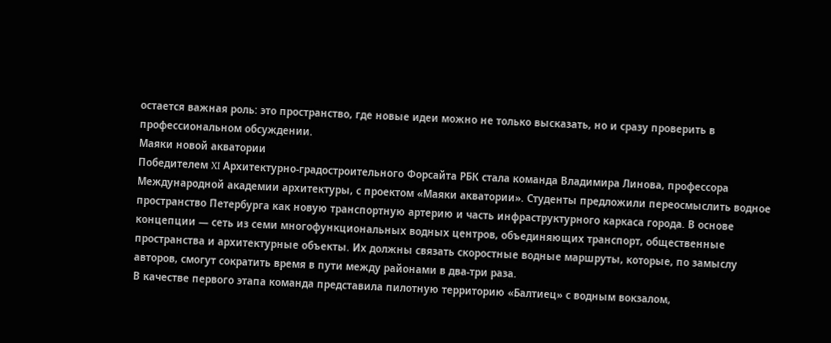остается важная роль: это пространство, где новые идеи можно не только высказать, но и сразу проверить в профессиональном обсуждении.
Маяки новой акватории
Победителем XI Архитектурно-градостроительного Форсайта РБК стала команда Владимира Линова, профессора Международной академии архитектуры, с проектом «Маяки акватории». Студенты предложили переосмыслить водное пространство Петербурга как новую транспортную артерию и часть инфраструктурного каркаса города. В основе концепции — сеть из семи многофункциональных водных центров, объединяющих транспорт, общественные пространства и архитектурные объекты. Их должны связать скоростные водные маршруты, которые, по замыслу авторов, смогут сократить время в пути между районами в два-три раза.
В качестве первого этапа команда представила пилотную территорию «Балтиец» с водным вокзалом,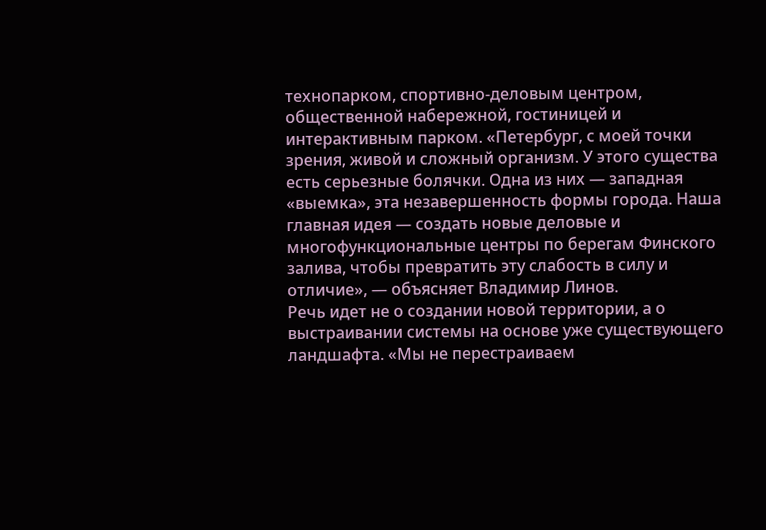технопарком, спортивно-деловым центром, общественной набережной, гостиницей и интерактивным парком. «Петербург, с моей точки зрения, живой и сложный организм. У этого существа есть серьезные болячки. Одна из них — западная «выемка», эта незавершенность формы города. Наша главная идея — создать новые деловые и многофункциональные центры по берегам Финского залива, чтобы превратить эту слабость в силу и отличие», — объясняет Владимир Линов.
Речь идет не о создании новой территории, а о выстраивании системы на основе уже существующего ландшафта. «Мы не перестраиваем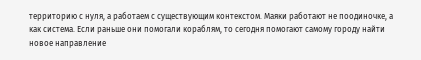территорию с нуля, а работаем с существующим контекстом. Маяки работают не поодиночке, а как система. Если раньше они помогали кораблям, то сегодня помогают самому городу найти новое направление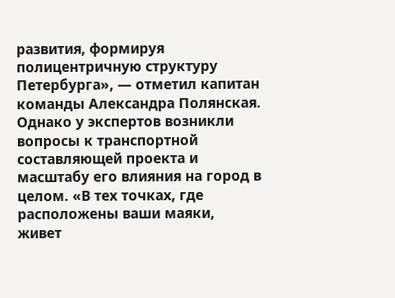развития, формируя полицентричную структуру Петербурга», — отметил капитан команды Александра Полянская.
Однако у экспертов возникли вопросы к транспортной составляющей проекта и масштабу его влияния на город в целом. «В тех точках, где расположены ваши маяки, живет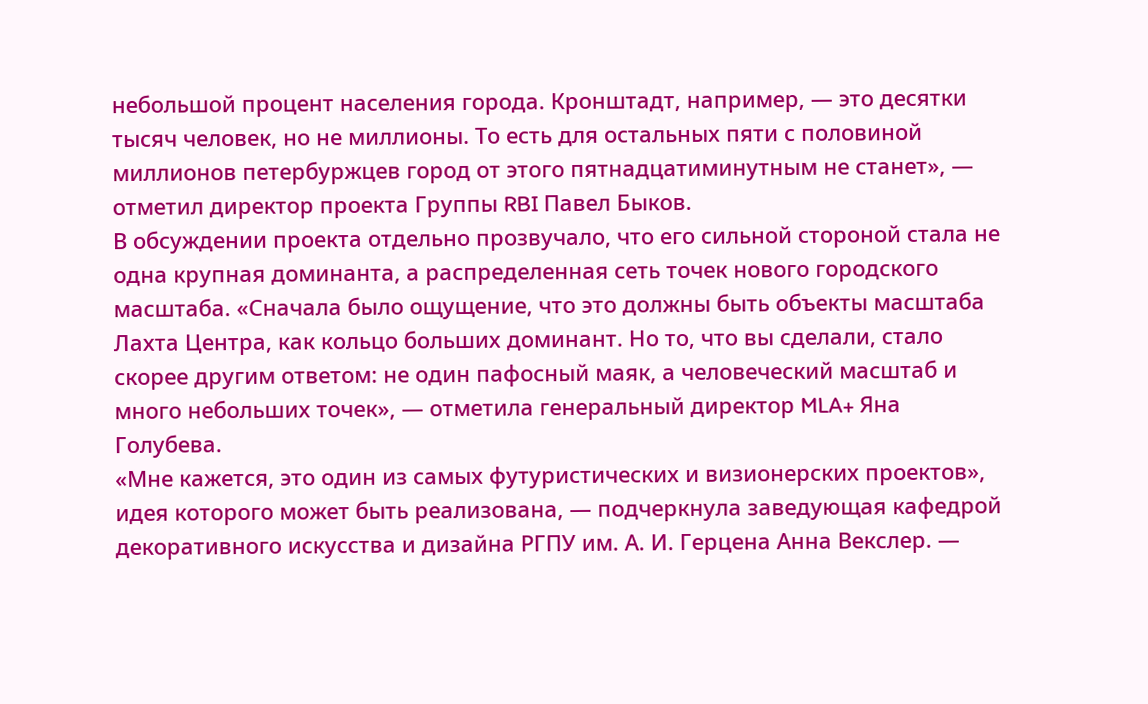небольшой процент населения города. Кронштадт, например, — это десятки тысяч человек, но не миллионы. То есть для остальных пяти с половиной миллионов петербуржцев город от этого пятнадцатиминутным не станет», — отметил директор проекта Группы RBI Павел Быков.
В обсуждении проекта отдельно прозвучало, что его сильной стороной стала не одна крупная доминанта, а распределенная сеть точек нового городского масштаба. «Сначала было ощущение, что это должны быть объекты масштаба Лахта Центра, как кольцо больших доминант. Но то, что вы сделали, стало скорее другим ответом: не один пафосный маяк, а человеческий масштаб и много небольших точек», — отметила генеральный директор MLA+ Яна Голубева.
«Мне кажется, это один из самых футуристических и визионерских проектов», идея которого может быть реализована, — подчеркнула заведующая кафедрой декоративного искусства и дизайна РГПУ им. А. И. Герцена Анна Векслер. —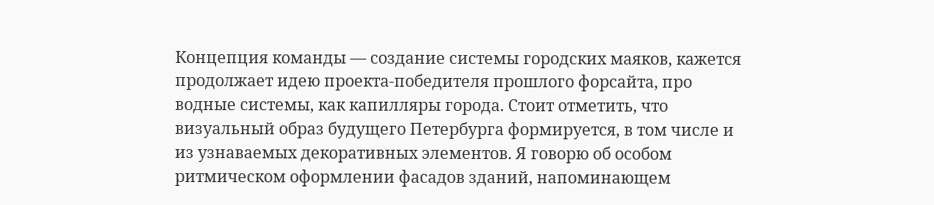Концепция команды — создание системы городских маяков, кажется продолжает идею проекта-победителя прошлого форсайта, про водные системы, как капилляры города. Стоит отметить, что визуальный образ будущего Петербурга формируется, в том числе и из узнаваемых декоративных элементов. Я говорю об особом ритмическом оформлении фасадов зданий, напоминающем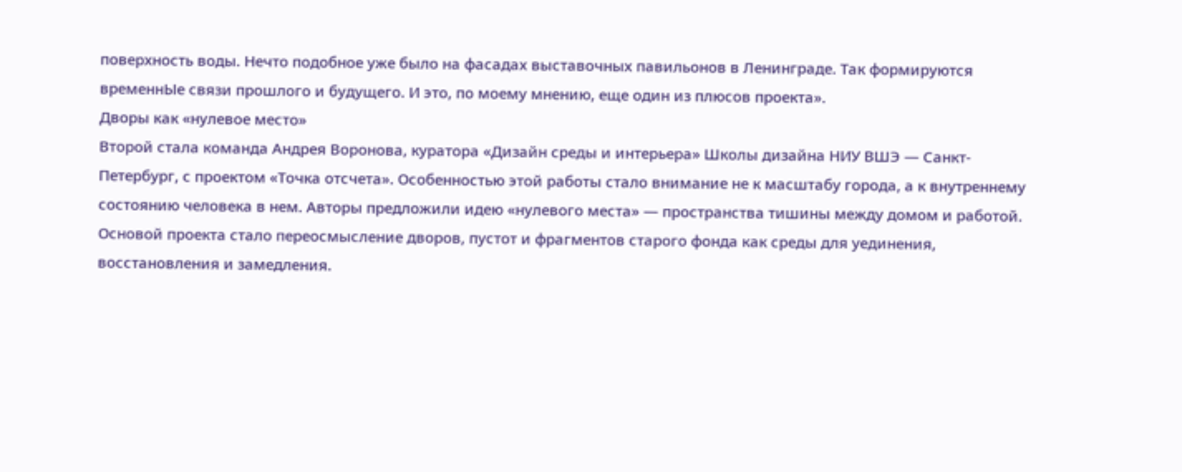поверхность воды. Нечто подобное уже было на фасадах выставочных павильонов в Ленинграде. Так формируются временнЫе связи прошлого и будущего. И это, по моему мнению, еще один из плюсов проекта».
Дворы как «нулевое место»
Второй стала команда Андрея Воронова, куратора «Дизайн среды и интерьера» Школы дизайна НИУ ВШЭ — Санкт-Петербург, с проектом «Точка отсчета». Особенностью этой работы стало внимание не к масштабу города, а к внутреннему состоянию человека в нем. Авторы предложили идею «нулевого места» — пространства тишины между домом и работой. Основой проекта стало переосмысление дворов, пустот и фрагментов старого фонда как среды для уединения, восстановления и замедления.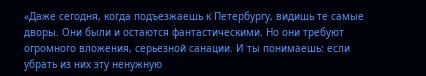«Даже сегодня, когда подъезжаешь к Петербургу, видишь те самые дворы. Они были и остаются фантастическими. Но они требуют огромного вложения, серьезной санации. И ты понимаешь: если убрать из них эту ненужную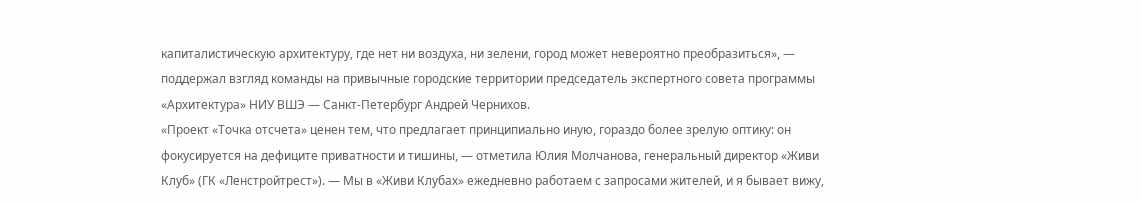капиталистическую архитектуру, где нет ни воздуха, ни зелени, город может невероятно преобразиться», — поддержал взгляд команды на привычные городские территории председатель экспертного совета программы «Архитектура» НИУ ВШЭ — Санкт-Петербург Андрей Чернихов.
«Проект «Точка отсчета» ценен тем, что предлагает принципиально иную, гораздо более зрелую оптику: он фокусируется на дефиците приватности и тишины, — отметила Юлия Молчанова, генеральный директор «Живи Клуб» (ГК «Ленстройтрест»). — Мы в «Живи Клубах» ежедневно работаем с запросами жителей, и я бывает вижу,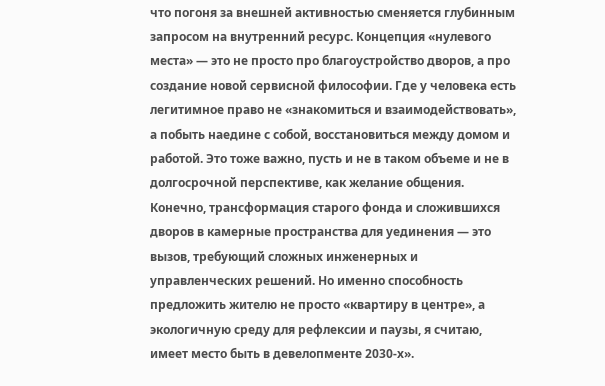что погоня за внешней активностью сменяется глубинным запросом на внутренний ресурс. Концепция «нулевого места» — это не просто про благоустройство дворов, а про создание новой сервисной философии. Где у человека есть легитимное право не «знакомиться и взаимодействовать», а побыть наедине с собой, восстановиться между домом и работой. Это тоже важно, пусть и не в таком объеме и не в долгосрочной перспективе, как желание общения. Конечно, трансформация старого фонда и сложившихся дворов в камерные пространства для уединения — это вызов, требующий сложных инженерных и управленческих решений. Но именно способность предложить жителю не просто «квартиру в центре», а экологичную среду для рефлексии и паузы, я считаю, имеет место быть в девелопменте 2030-х».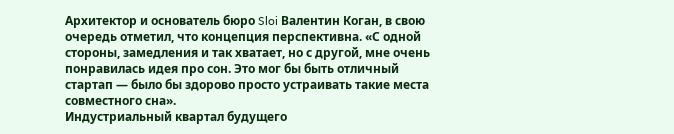Архитектор и основатель бюро Sloi Валентин Коган, в свою очередь отметил, что концепция перспективна. «С одной стороны, замедления и так хватает, но с другой, мне очень понравилась идея про сон. Это мог бы быть отличный стартап — было бы здорово просто устраивать такие места совместного сна».
Индустриальный квартал будущего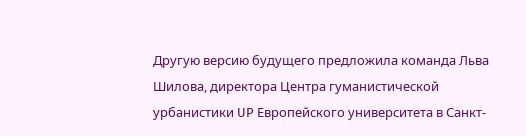Другую версию будущего предложила команда Льва Шилова, директора Центра гуманистической урбанистики UP Европейского университета в Санкт-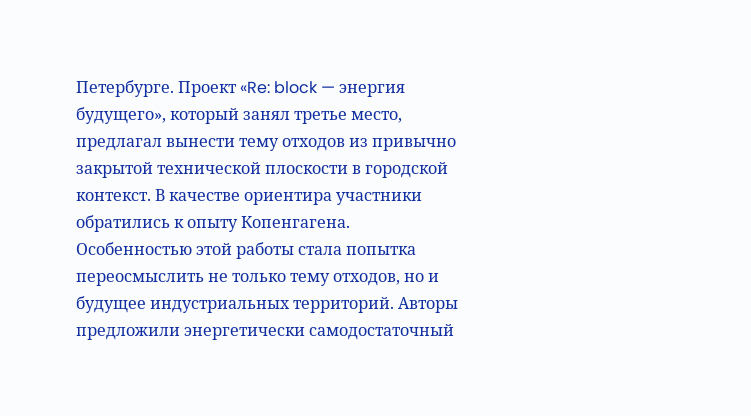Петербурге. Проект «Re: block — энергия будущего», который занял третье место, предлагал вынести тему отходов из привычно закрытой технической плоскости в городской контекст. В качестве ориентира участники обратились к опыту Копенгагена.
Особенностью этой работы стала попытка переосмыслить не только тему отходов, но и будущее индустриальных территорий. Авторы предложили энергетически самодостаточный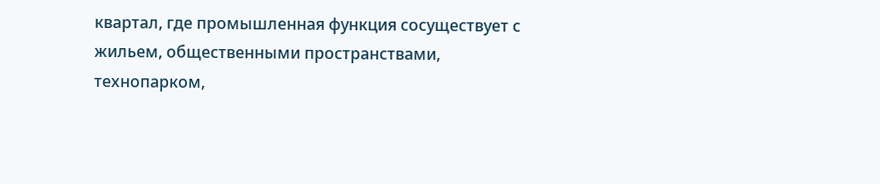квартал, где промышленная функция сосуществует с жильем, общественными пространствами, технопарком,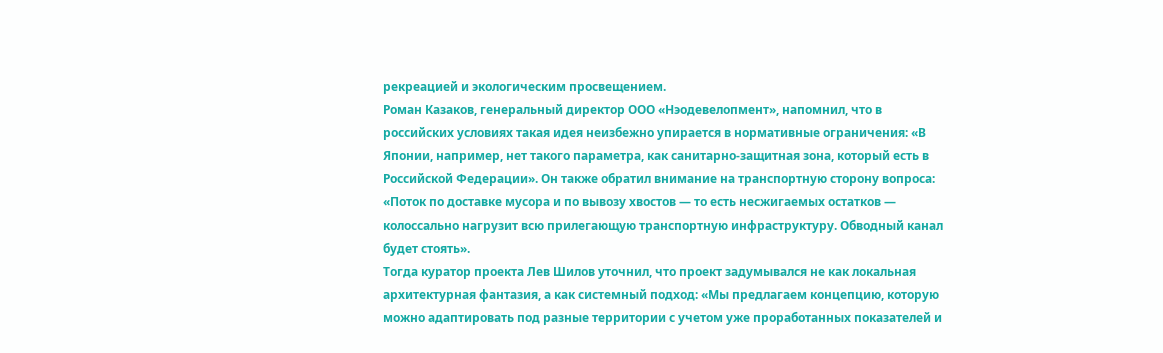рекреацией и экологическим просвещением.
Роман Казаков, генеральный директор ООО «Нэодевелопмент», напомнил, что в российских условиях такая идея неизбежно упирается в нормативные ограничения: «В Японии, например, нет такого параметра, как санитарно-защитная зона, который есть в Российской Федерации». Он также обратил внимание на транспортную сторону вопроса: «Поток по доставке мусора и по вывозу хвостов — то есть несжигаемых остатков — колоссально нагрузит всю прилегающую транспортную инфраструктуру. Обводный канал будет стоять».
Тогда куратор проекта Лев Шилов уточнил, что проект задумывался не как локальная архитектурная фантазия, а как системный подход: «Мы предлагаем концепцию, которую можно адаптировать под разные территории с учетом уже проработанных показателей и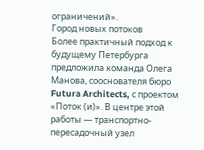ограничений».
Город новых потоков
Более практичный подход к будущему Петербурга предложила команда Олега Манова, сооснователя бюро Futura Architects, с проектом «Поток (и)». В центре этой работы — транспортно-пересадочный узел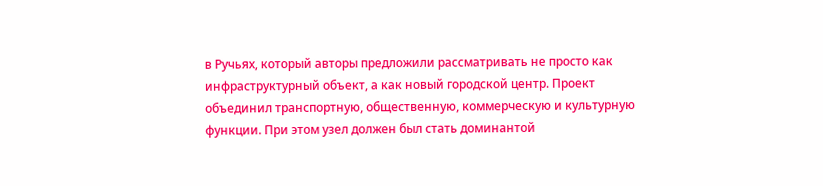в Ручьях, который авторы предложили рассматривать не просто как инфраструктурный объект, а как новый городской центр. Проект объединил транспортную, общественную, коммерческую и культурную функции. При этом узел должен был стать доминантой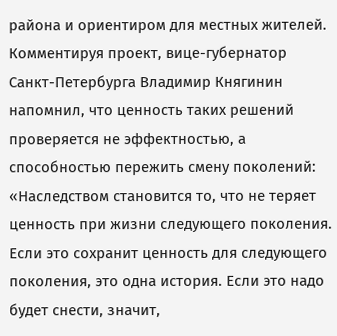района и ориентиром для местных жителей.
Комментируя проект, вице-губернатор Санкт-Петербурга Владимир Княгинин напомнил, что ценность таких решений проверяется не эффектностью, а способностью пережить смену поколений: «Наследством становится то, что не теряет ценность при жизни следующего поколения. Если это сохранит ценность для следующего поколения, это одна история. Если это надо будет снести, значит,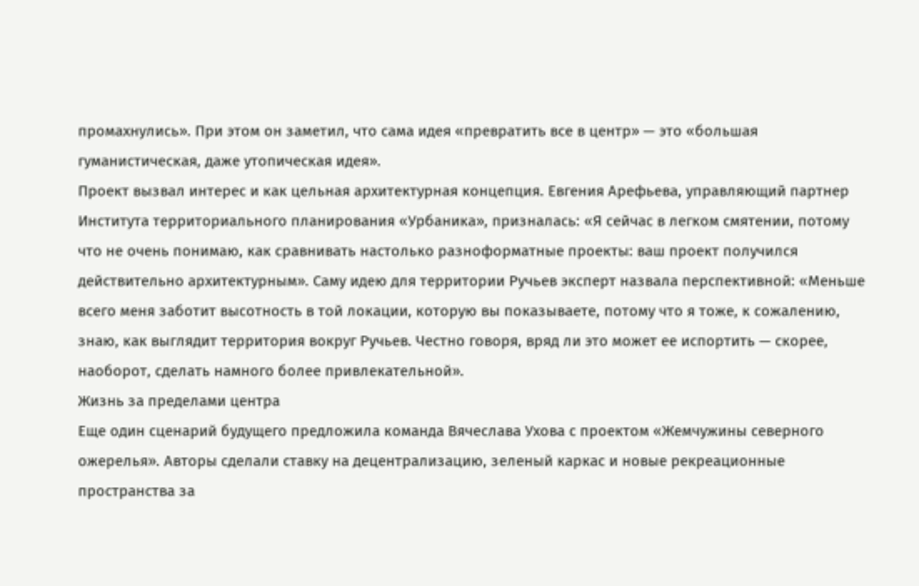промахнулись». При этом он заметил, что сама идея «превратить все в центр» — это «большая гуманистическая, даже утопическая идея».
Проект вызвал интерес и как цельная архитектурная концепция. Евгения Арефьева, управляющий партнер Института территориального планирования «Урбаника», призналась: «Я сейчас в легком смятении, потому что не очень понимаю, как сравнивать настолько разноформатные проекты: ваш проект получился действительно архитектурным». Саму идею для территории Ручьев эксперт назвала перспективной: «Меньше всего меня заботит высотность в той локации, которую вы показываете, потому что я тоже, к сожалению, знаю, как выглядит территория вокруг Ручьев. Честно говоря, вряд ли это может ее испортить — скорее, наоборот, сделать намного более привлекательной».
Жизнь за пределами центра
Еще один сценарий будущего предложила команда Вячеслава Ухова с проектом «Жемчужины северного ожерелья». Авторы сделали ставку на децентрализацию, зеленый каркас и новые рекреационные пространства за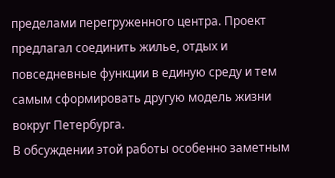пределами перегруженного центра. Проект предлагал соединить жилье, отдых и повседневные функции в единую среду и тем самым сформировать другую модель жизни вокруг Петербурга.
В обсуждении этой работы особенно заметным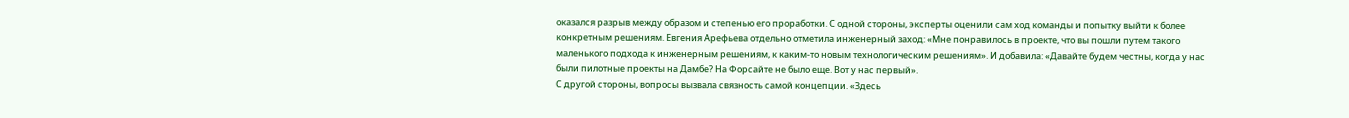оказался разрыв между образом и степенью его проработки. С одной стороны, эксперты оценили сам ход команды и попытку выйти к более конкретным решениям. Евгения Арефьева отдельно отметила инженерный заход: «Мне понравилось в проекте, что вы пошли путем такого маленького подхода к инженерным решениям, к каким-то новым технологическим решениям». И добавила: «Давайте будем честны, когда у нас были пилотные проекты на Дамбе? На Форсайте не было еще. Вот у нас первый».
С другой стороны, вопросы вызвала связность самой концепции. «Здесь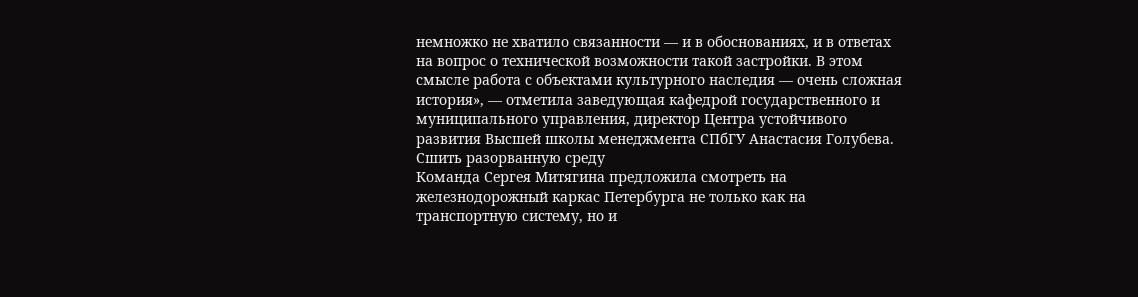немножко не хватило связанности — и в обоснованиях, и в ответах на вопрос о технической возможности такой застройки. В этом смысле работа с объектами культурного наследия — очень сложная история», — отметила заведующая кафедрой государственного и муниципального управления, директор Центра устойчивого развития Высшей школы менеджмента СПбГУ Анастасия Голубева.
Сшить разорванную среду
Команда Сергея Митягина предложила смотреть на железнодорожный каркас Петербурга не только как на транспортную систему, но и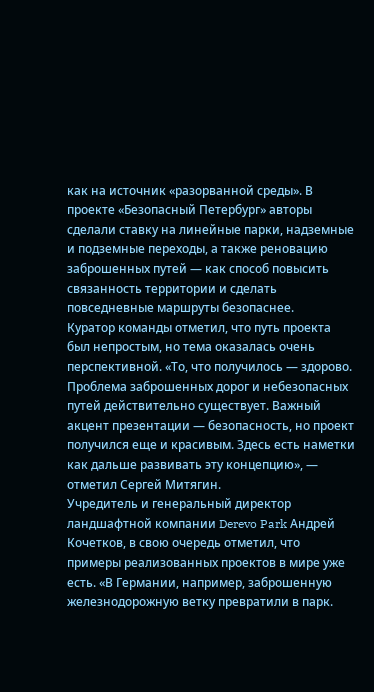как на источник «разорванной среды». В проекте «Безопасный Петербург» авторы сделали ставку на линейные парки, надземные и подземные переходы, а также реновацию заброшенных путей — как способ повысить связанность территории и сделать повседневные маршруты безопаснее.
Куратор команды отметил, что путь проекта был непростым, но тема оказалась очень перспективной. «То, что получилось — здорово. Проблема заброшенных дорог и небезопасных путей действительно существует. Важный акцент презентации — безопасность, но проект получился еще и красивым. Здесь есть наметки как дальше развивать эту концепцию», — отметил Сергей Митягин.
Учредитель и генеральный директор ландшафтной компании Derevo Park Андрей Кочетков, в свою очередь отметил, что примеры реализованных проектов в мире уже есть. «В Германии, например, заброшенную железнодорожную ветку превратили в парк.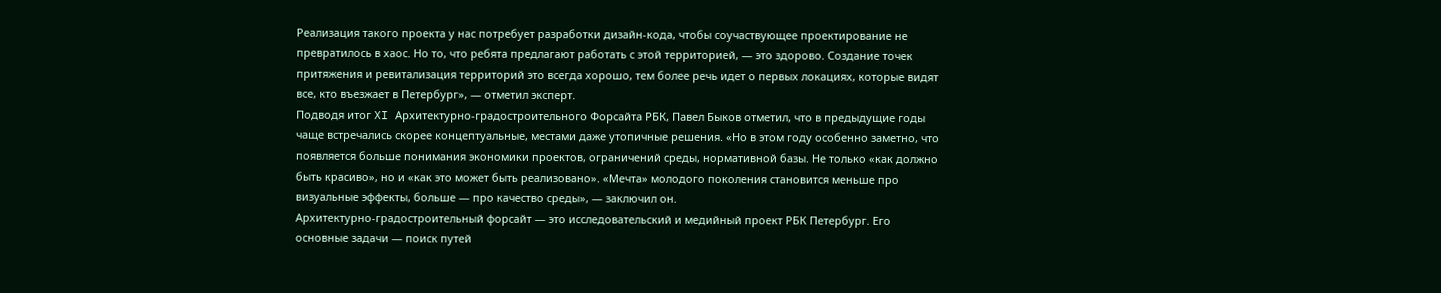Реализация такого проекта у нас потребует разработки дизайн-кода, чтобы соучаствующее проектирование не превратилось в хаос. Но то, что ребята предлагают работать с этой территорией, — это здорово. Создание точек притяжения и ревитализация территорий это всегда хорошо, тем более речь идет о первых локациях, которые видят все, кто въезжает в Петербург», — отметил эксперт.
Подводя итог XI Архитектурно-градостроительного Форсайта РБК, Павел Быков отметил, что в предыдущие годы чаще встречались скорее концептуальные, местами даже утопичные решения. «Но в этом году особенно заметно, что появляется больше понимания экономики проектов, ограничений среды, нормативной базы. Не только «как должно быть красиво», но и «как это может быть реализовано». «Мечта» молодого поколения становится меньше про визуальные эффекты, больше — про качество среды», — заключил он.
Архитектурно-градостроительный форсайт — это исследовательский и медийный проект РБК Петербург. Его основные задачи — поиск путей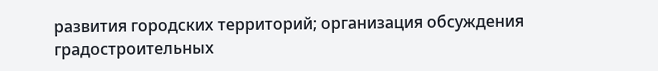развития городских территорий; организация обсуждения градостроительных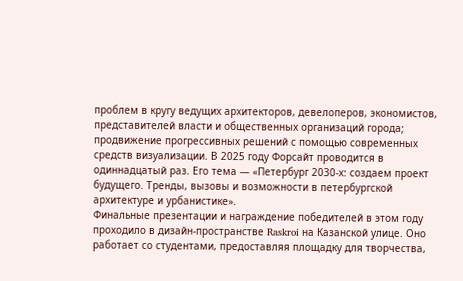проблем в кругу ведущих архитекторов, девелоперов, экономистов, представителей власти и общественных организаций города; продвижение прогрессивных решений с помощью современных средств визуализации. В 2025 году Форсайт проводится в одиннадцатый раз. Его тема — «Петербург 2030-х: создаем проект будущего. Тренды, вызовы и возможности в петербургской архитектуре и урбанистике».
Финальные презентации и награждение победителей в этом году проходило в дизайн-пространстве Raskroi на Казанской улице. Оно работает со студентами, предоставляя площадку для творчества,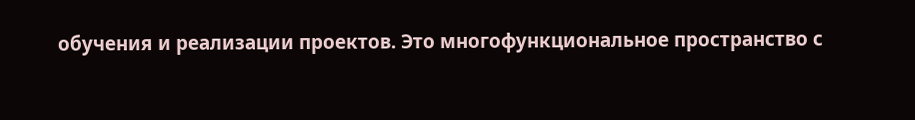обучения и реализации проектов. Это многофункциональное пространство с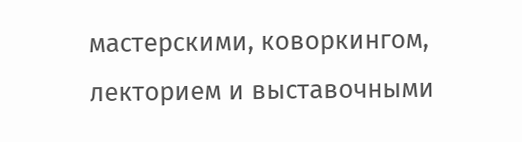мастерскими, коворкингом, лекторием и выставочными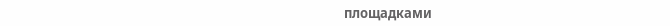площадками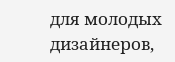для молодых дизайнеров,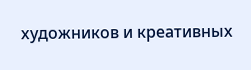художников и креативных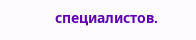специалистов.